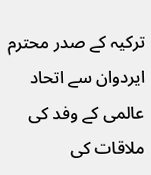ترکیہ کے صدر محترم ایردوان سے اتحاد عالمی کے وفد کی ملاقات کی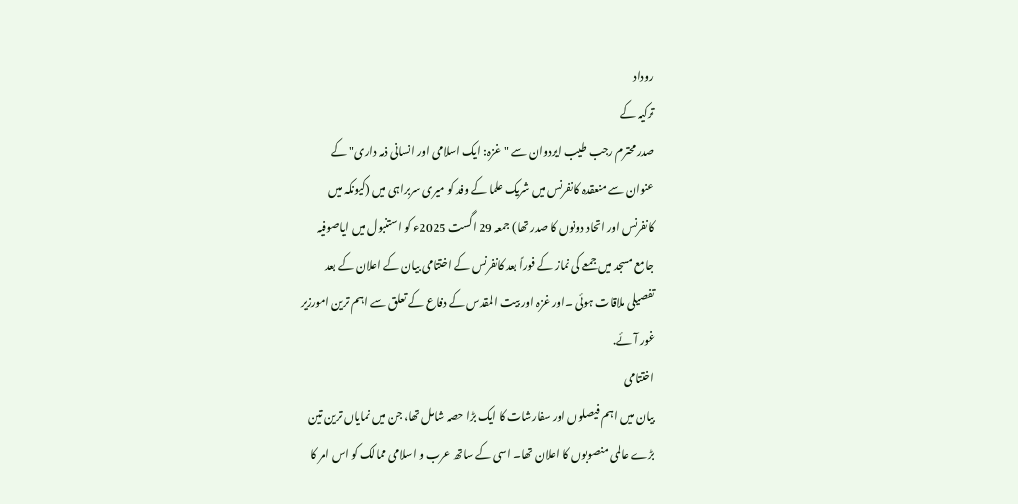روداد
ترکیہ کے
صدر محترم رجب طیب ایردوان سے "غزہ: ایک اسلامی اور انسانی ذمہ داری" کے
عنوان سے منعقدہ کانفرنس میں شریک علما کے وفد کو میری سربراہی میں (کیونکہ میں
کانفرنس اور اتحاد دونوں کا صدر تھا) جمعہ 29 اگست 2025ء کو استنبول میں ایاصوفیہ
جامع مسجد میں جمعے کی نماز کے فوراً بعد کانفرنس کے اختتامی بیان کے اعلان کے بعد
تفصیلی ملاقات ہوئی ۔اور غزہ اور بیت المقدس کے دفاع کے تعلق سے اہم ترین امورزیر
غور آئے.
اختتامی
بیان میں اہم فیصلوں اور سفارشات کا ایک بڑا حصہ شامل تھا، جن میں نمایاں ترین تین
بڑے عالمی منصوبوں کا اعلان تھا۔ اسی کے ساتھ عرب و اسلامی ممالک کو اس امر کا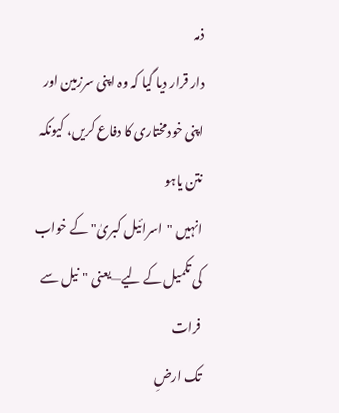ذمہ
دار قرار دیا گیا کہ وہ اپنی سرزمین اور اپنی خودمختاری کا دفاع کریں، کیونکہ نتن یاہو
انہیں "اسرائیل کبریٰ" کے خواب کی تکمیل کے لیے—یعنی "نیل سے فرات
تک ارضِ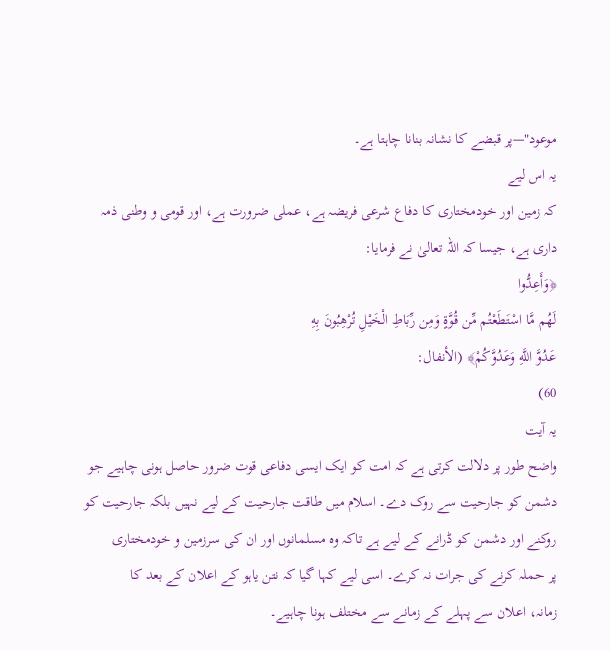موعود"—پر قبضے کا نشانہ بنانا چاہتا ہے۔
یہ اس لیے
کہ زمین اور خودمختاری کا دفاع شرعی فریضہ ہے، عملی ضرورت ہے، اور قومی و وطنی ذمہ
داری ہے، جیسا کہ اللہ تعالیٰ نے فرمایا:
﴿وَأَعِدُّوا
لَهُم مَّا اسْتَطَعْتُم مِّن قُوَّةٍ وَمِن رِّبَاطِ الْخَيْلِ تُرْهِبُونَ بِهِ
عَدُوَّ اللَّهِ وَعَدُوَّكُمْ﴾ (الأنفال:
60)
یہ آیت
واضح طور پر دلالت کرتی ہے کہ امت کو ایک ایسی دفاعی قوت ضرور حاصل ہونی چاہیے جو
دشمن کو جارحیت سے روک دے۔ اسلام میں طاقت جارحیت کے لیے نہیں بلکہ جارحیت کو
روکنے اور دشمن کو ڈرانے کے لیے ہے تاکہ وہ مسلمانوں اور ان کی سرزمین و خودمختاری
پر حملہ کرنے کی جرات نہ کرے۔ اسی لیے کہا گیا کہ نتن یاہو کے اعلان کے بعد کا
زمانہ، اعلان سے پہلے کے زمانے سے مختلف ہونا چاہیے۔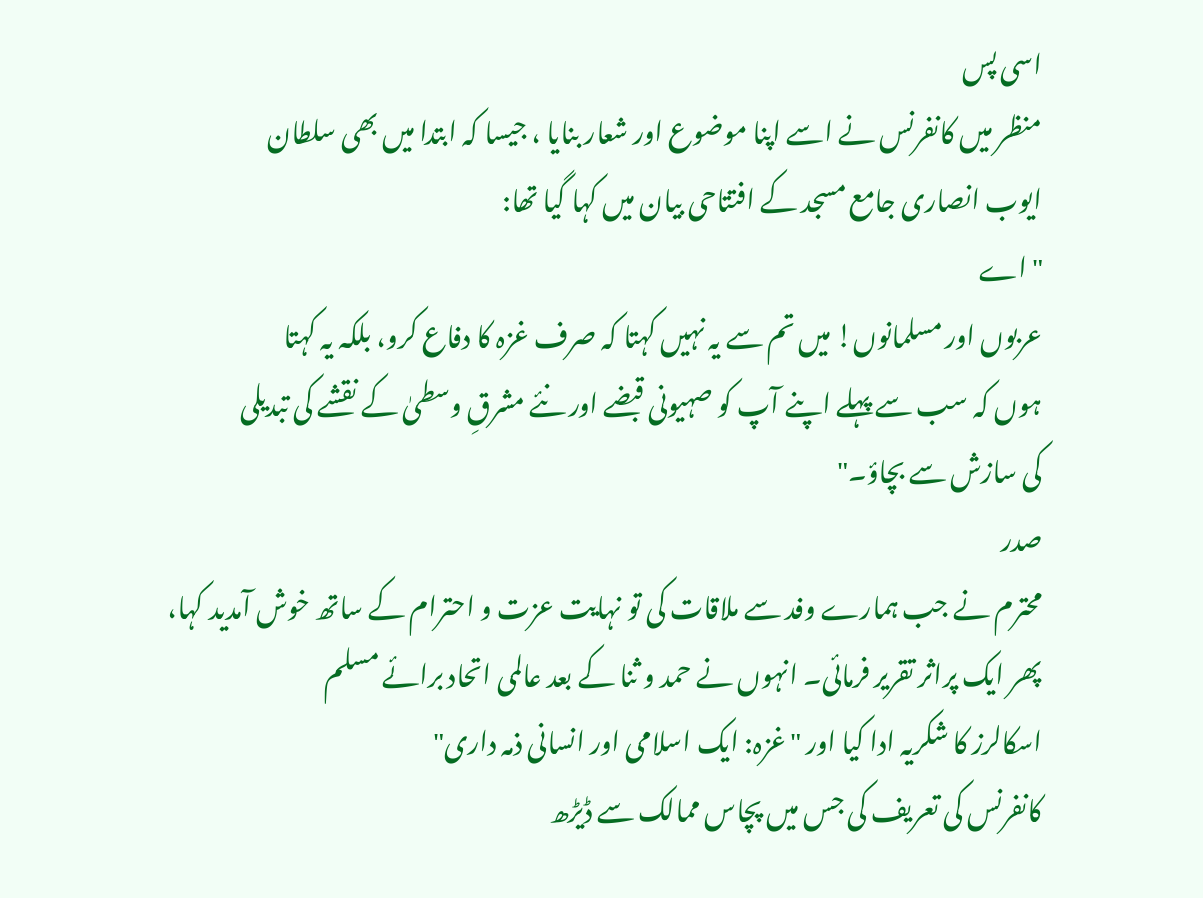اسی پس
منظر میں کانفرنس نے اسے اپنا موضوع اور شعار بنایا ، جیسا کہ ابتدا میں بھی سلطان
ایوب انصاری جامع مسجد کے افتتاحی بیان میں کہا گیا تھا:
"اے
عربوں اور مسلمانوں! میں تم سے یہ نہیں کہتا کہ صرف غزہ کا دفاع کرو، بلکہ یہ کہتا
ہوں کہ سب سے پہلے اپنے آپ کو صہیونی قبضے اور نئے مشرقِ وسطیٰ کے نقشے کی تبدیلی
کی سازش سے بچاؤ۔"
صدر
محترم نے جب ہمارے وفد سے ملاقات کی تو نہایت عزت و احترام کے ساتھ خوش آمدید کہا،
پھر ایک پراثر تقریر فرمائی۔ انہوں نے حمد و ثنا کے بعد عالمی اتحاد برائے مسلم
اسکالرز کا شکریہ ادا کیا اور "غزہ: ایک اسلامی اور انسانی ذمہ داری"
کانفرنس کی تعریف کی جس میں پچاس ممالک سے ڈیڑھ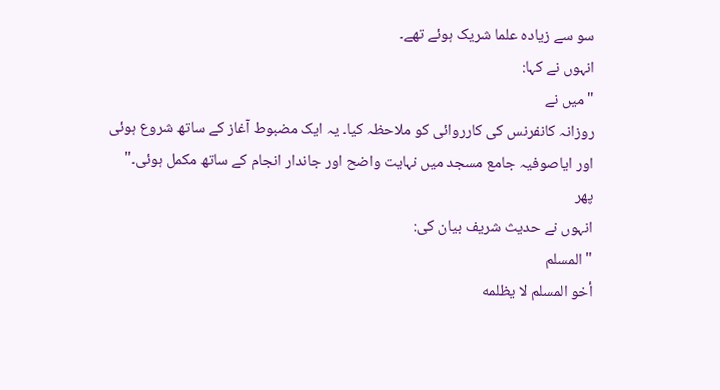سو سے زیادہ علما شریک ہوئے تھے۔
انہوں نے کہا:
"میں نے
روزانہ کانفرنس کی کارروائی کو ملاحظہ کیا۔ یہ ایک مضبوط آغاز کے ساتھ شروع ہوئی
اور ایاصوفیہ جامع مسجد میں نہایت واضح اور جاندار انجام کے ساتھ مکمل ہوئی۔"
پھر
انہوں نے حدیث شریف بیان کی:
"المسلم
أخو المسلم لا يظلمه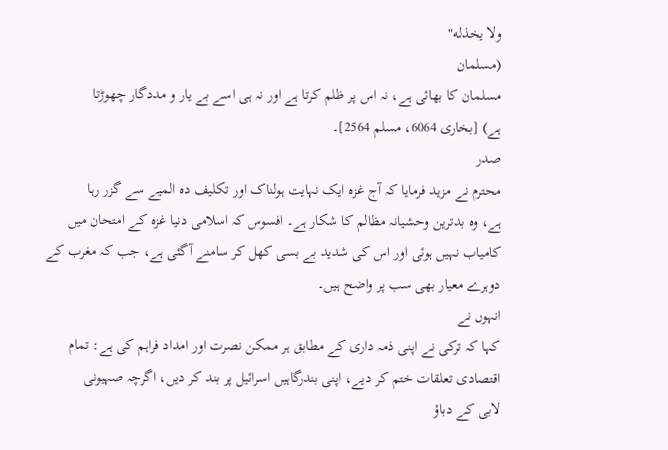ولا يخذله"
(مسلمان
مسلمان کا بھائی ہے، نہ اس پر ظلم کرتا ہے اور نہ ہی اسے بے یار و مددگار چھوڑتا
ہے) [بخاری 6064، مسلم 2564]۔
صدر
محترم نے مزید فرمایا کہ آج غزہ ایک نہایت ہولناک اور تکلیف دہ المیے سے گزر رہا
ہے، وہ بدترین وحشیانہ مظالم کا شکار ہے۔ افسوس کہ اسلامی دنیا غزہ کے امتحان میں
کامیاب نہیں ہوئی اور اس کی شدید بے بسی کھل کر سامنے آگئی ہے، جب کہ مغرب کے
دوہرے معیار بھی سب پر واضح ہیں۔
انہوں نے
کہا کہ ترکی نے اپنی ذمہ داری کے مطابق ہر ممکن نصرت اور امداد فراہم کی ہے: تمام
اقتصادی تعلقات ختم کر دیے، اپنی بندرگاہیں اسرائیل پر بند کر دیں، اگرچہ صہیونی
لابی کے دباؤ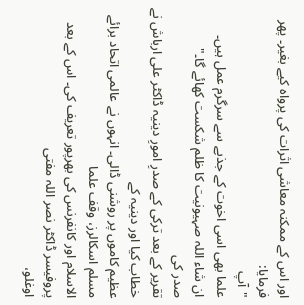اور اس کے ممکنہ معاشی اثرات کی پرواہ کیے بغیر۔ پھر فرمایا:
"آپ
علما بھی اسی اخوت کے جذبے سے سرگرم عمل ہیں۔
ان شاء اللہ صہیونیت کا ظلم شکست کھائے گا۔"
صدر کی
تقریر کے بعد ترکی کے صدرِ امورِ دینیہ ڈاکٹر علی ارباش نے خطاب کیا اور دینیہ کے
عظیم کاموں پر روشنی ڈالی۔ انہوں نے عالمی اتحاد برائے مسلم اسکالرز، وقف علما
الاسلام اور کانفرنس کی بھرپور تعریف کی۔ اس کے بعد پروفیسر ڈاکٹر نصر اللہ مفتی
اوغلو،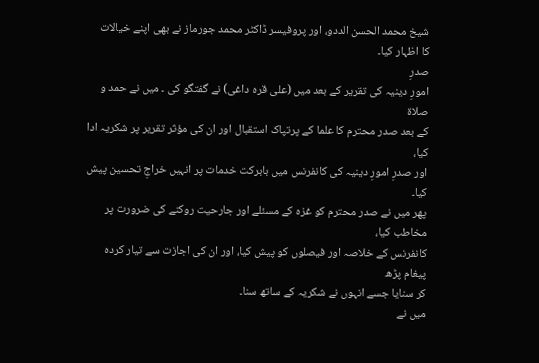شیخ محمد الحسن الددو، اور پروفیسر ڈاکٹر محمد جورماز نے بھی اپنے خیالات
کا اظہار کیا۔
صدرِ
امورِ دینیہ کی تقریر کے بعد میں (علی قرہ داغی) نے گفتگو کی ۔ میں نے حمد و صلاۃ
کے بعد صدر محترم کا علما کے پرتپاک استقبال اور ان کی مؤثر تقریر پر شکریہ ادا کیا،
اور صدرِ امورِ دینیہ کی کانفرنس میں بابرکت خدمات پر انہیں خراجِ تحسین پیش کیا۔
پھر میں نے صدر محترم کو غزہ کے مسئلے اور جارحیت روکنے کی ضرورت پر مخاطب کیا،
کانفرنس کے خلاصہ اور فیصلوں کو پیش کیا، اور ان کی اجازت سے تیار کردہ پیغام پڑھ
کر سنایا جسے انہوں نے شکریہ کے ساتھ سنا۔
میں نے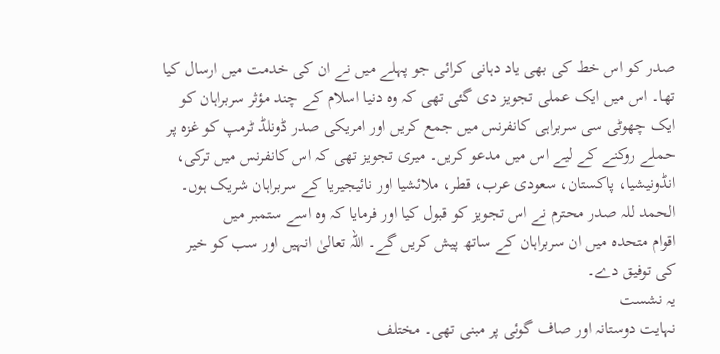صدر کو اس خط کی بھی یاد دہانی کرائی جو پہلے میں نے ان کی خدمت میں ارسال کیا
تھا۔ اس میں ایک عملی تجویز دی گئی تھی کہ وہ دنیا اسلام کے چند مؤثر سربراہان کو
ایک چھوٹی سی سربراہی کانفرنس میں جمع کریں اور امریکی صدر ڈونلڈ ٹرمپ کو غزہ پر
حملے روکنے کے لیے اس میں مدعو کریں۔ میری تجویز تھی کہ اس کانفرنس میں ترکی،
انڈونیشیا، پاکستان، سعودی عرب، قطر، ملائشیا اور نائیجیریا کے سربراہان شریک ہوں۔
الحمد للہ صدر محترم نے اس تجویز کو قبول کیا اور فرمایا کہ وہ اسے ستمبر میں
اقوام متحدہ میں ان سربراہان کے ساتھ پیش کریں گے۔ اللہ تعالیٰ انہیں اور سب کو خیر
کی توفیق دے۔
یہ نشست
نہایت دوستانہ اور صاف گوئی پر مبنی تھی۔ مختلف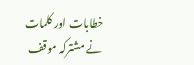خطابات اور کلمات نے مشترکہ موقف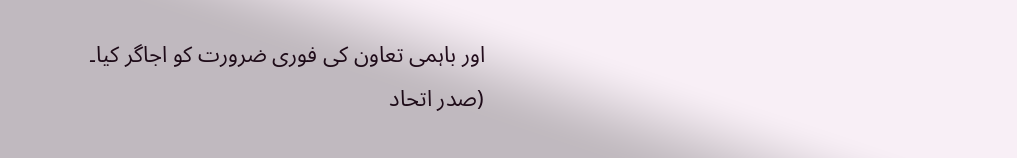اور باہمی تعاون کی فوری ضرورت کو اجاگر کیا۔
(صدر اتحاد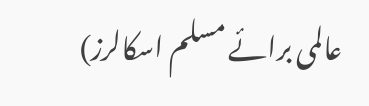عالمی برائے مسلم اسکالرز)